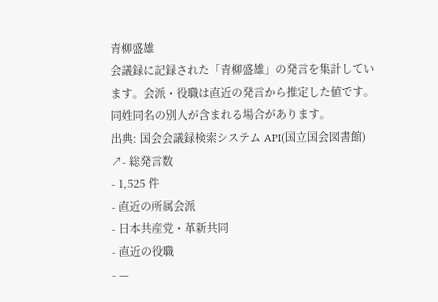青柳盛雄
会議録に記録された「青柳盛雄」の発言を集計しています。会派・役職は直近の発言から推定した値です。同姓同名の別人が含まれる場合があります。
出典: 国会会議録検索システム API(国立国会図書館) ↗- 総発言数
- 1,525 件
- 直近の所属会派
- 日本共産党・革新共同
- 直近の役職
- —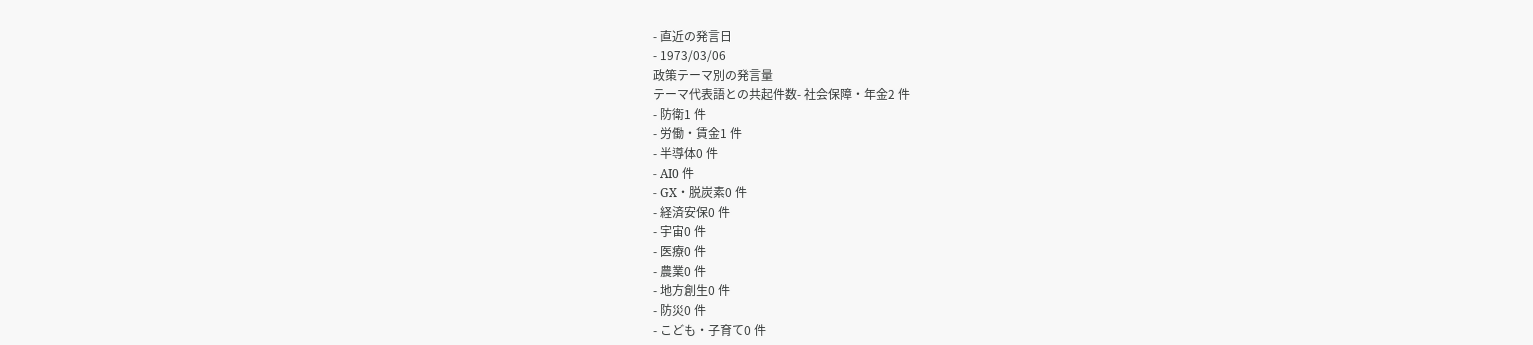- 直近の発言日
- 1973/03/06
政策テーマ別の発言量
テーマ代表語との共起件数- 社会保障・年金2 件
- 防衛1 件
- 労働・賃金1 件
- 半導体0 件
- AI0 件
- GX・脱炭素0 件
- 経済安保0 件
- 宇宙0 件
- 医療0 件
- 農業0 件
- 地方創生0 件
- 防災0 件
- こども・子育て0 件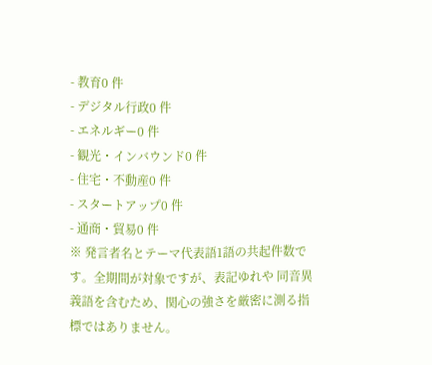- 教育0 件
- デジタル行政0 件
- エネルギー0 件
- 観光・インバウンド0 件
- 住宅・不動産0 件
- スタートアップ0 件
- 通商・貿易0 件
※ 発言者名とテーマ代表語1語の共起件数です。全期間が対象ですが、表記ゆれや 同音異義語を含むため、関心の強さを厳密に測る指標ではありません。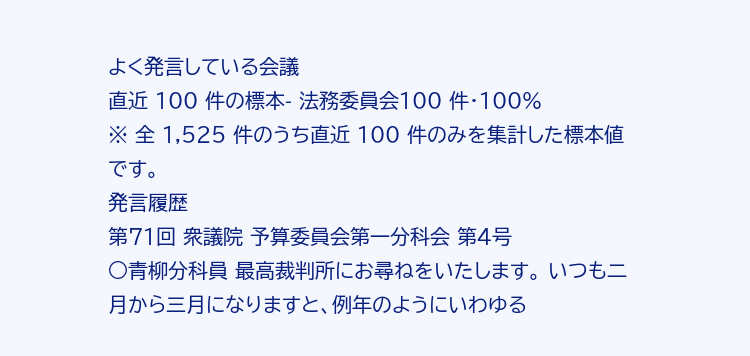よく発言している会議
直近 100 件の標本- 法務委員会100 件・100%
※ 全 1,525 件のうち直近 100 件のみを集計した標本値です。
発言履歴
第71回 衆議院 予算委員会第一分科会 第4号
○青柳分科員 最高裁判所にお尋ねをいたします。 いつも二月から三月になりますと、例年のようにいわゆる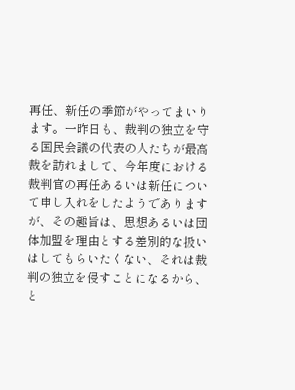再任、新任の季節がやってまいります。一昨日も、裁判の独立を守る国民会議の代表の人たちが最高裁を訪れまして、今年度における裁判官の再任あるいは新任について申し入れをしたようでありますが、その趣旨は、思想あるいは団体加盟を理由とする差別的な扱いはしてもらいたくない、それは裁判の独立を侵すことになるから、と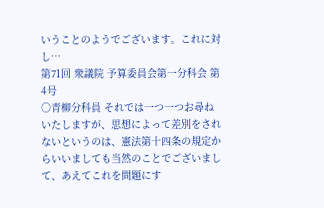いうことのようでございます。これに対し…
第71回 衆議院 予算委員会第一分科会 第4号
○青柳分科員 それでは一つ一つお尋ねいたしますが、思想によって差別をされないというのは、憲法第十四条の規定からいいましても当然のことでございまして、あえてこれを問題にす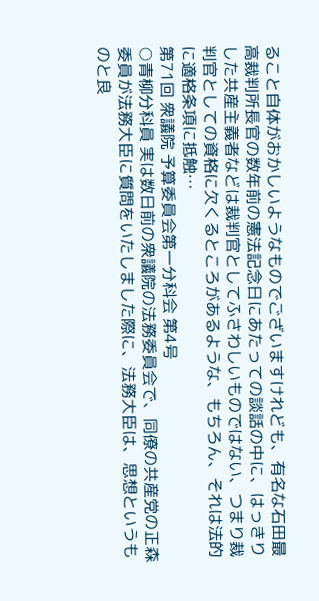ること自体がおかしいようなものでございますけれども、有名な石田最高裁判所長官の数年前の憲法記念日にあたっての談話の中に、はっきりした共産主義者などは裁判官としてふさわしいものではない、つまり裁判官としての資格に欠くるところがあるような、もちろん、それは法的に適格条項に抵触…
第71回 衆議院 予算委員会第一分科会 第4号
○青柳分科員 実は数日前の衆議院の法務委員会で、同僚の共産党の正森委員が法務大臣に質問をいたしました際に、法務大臣は、思想というものと良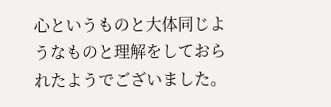心というものと大体同じようなものと理解をしておられたようでございました。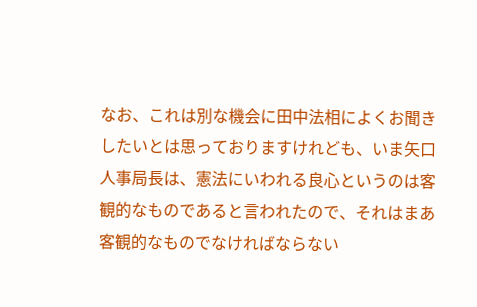なお、これは別な機会に田中法相によくお聞きしたいとは思っておりますけれども、いま矢口人事局長は、憲法にいわれる良心というのは客観的なものであると言われたので、それはまあ客観的なものでなければならない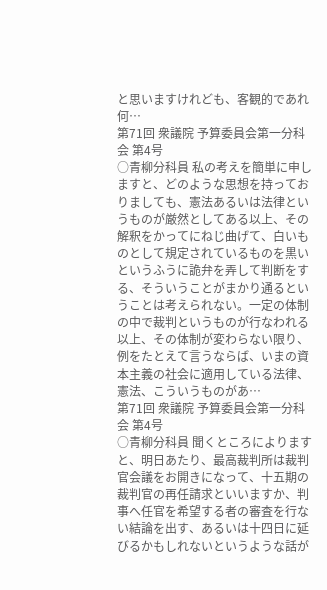と思いますけれども、客観的であれ何…
第71回 衆議院 予算委員会第一分科会 第4号
○青柳分科員 私の考えを簡単に申しますと、どのような思想を持っておりましても、憲法あるいは法律というものが厳然としてある以上、その解釈をかってにねじ曲げて、白いものとして規定されているものを黒いというふうに詭弁を弄して判断をする、そういうことがまかり通るということは考えられない。一定の体制の中で裁判というものが行なわれる以上、その体制が変わらない限り、例をたとえて言うならば、いまの資本主義の社会に適用している法律、憲法、こういうものがあ…
第71回 衆議院 予算委員会第一分科会 第4号
○青柳分科員 聞くところによりますと、明日あたり、最高裁判所は裁判官会議をお開きになって、十五期の裁判官の再任請求といいますか、判事へ任官を希望する者の審査を行ない結論を出す、あるいは十四日に延びるかもしれないというような話が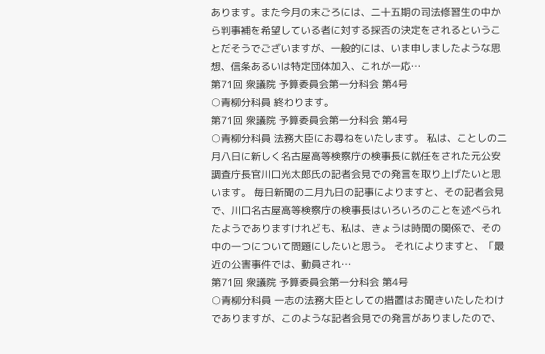あります。また今月の末ごろには、二十五期の司法修習生の中から判事補を希望している者に対する採否の決定をされるということだそうでございますが、一般的には、いま申しましたような思想、信条あるいは特定団体加入、これが一応…
第71回 衆議院 予算委員会第一分科会 第4号
○青柳分科員 終わります。
第71回 衆議院 予算委員会第一分科会 第4号
○青柳分科員 法務大臣にお尋ねをいたします。 私は、ことしの二月八日に新しく名古屋高等検察庁の検事長に就任をされた元公安調査庁長官川口光太郎氏の記者会見での発言を取り上げたいと思います。 毎日新聞の二月九日の記事によりますと、その記者会見で、川口名古屋高等検察庁の検事長はいろいろのことを述べられたようでありますけれども、私は、きょうは時間の関係で、その中の一つについて問題にしたいと思う。 それによりますと、「最近の公害事件では、動員され…
第71回 衆議院 予算委員会第一分科会 第4号
○青柳分科員 一志の法務大臣としての措置はお聞きいたしたわけでありますが、このような記者会見での発言がありましたので、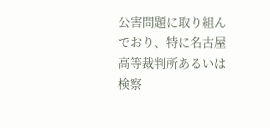公害問題に取り組んでおり、特に名古屋高等裁判所あるいは検察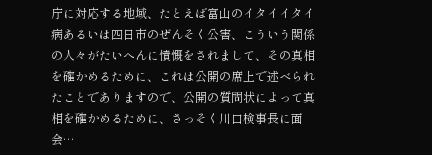庁に対応する地域、たとえば富山のイタイイタイ病あるいは四日市のぜんそく公害、こういう関係の人々がたいへんに憤慨をされまして、その真相を確かめるために、これは公開の席上で述べられたことでありますので、公開の質問状によって真相を確かめるために、さっそく川口検事長に面会…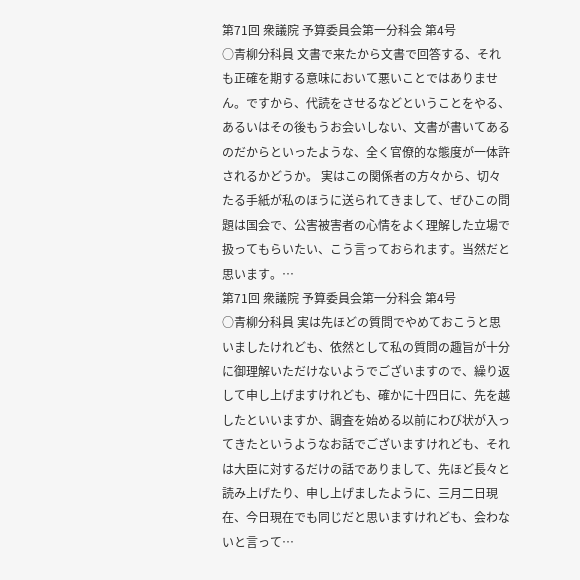第71回 衆議院 予算委員会第一分科会 第4号
○青柳分科員 文書で来たから文書で回答する、それも正確を期する意味において悪いことではありません。ですから、代読をさせるなどということをやる、あるいはその後もうお会いしない、文書が書いてあるのだからといったような、全く官僚的な態度が一体許されるかどうか。 実はこの関係者の方々から、切々たる手紙が私のほうに送られてきまして、ぜひこの問題は国会で、公害被害者の心情をよく理解した立場で扱ってもらいたい、こう言っておられます。当然だと思います。…
第71回 衆議院 予算委員会第一分科会 第4号
○青柳分科員 実は先ほどの質問でやめておこうと思いましたけれども、依然として私の質問の趣旨が十分に御理解いただけないようでございますので、繰り返して申し上げますけれども、確かに十四日に、先を越したといいますか、調査を始める以前にわび状が入ってきたというようなお話でございますけれども、それは大臣に対するだけの話でありまして、先ほど長々と読み上げたり、申し上げましたように、三月二日現在、今日現在でも同じだと思いますけれども、会わないと言って…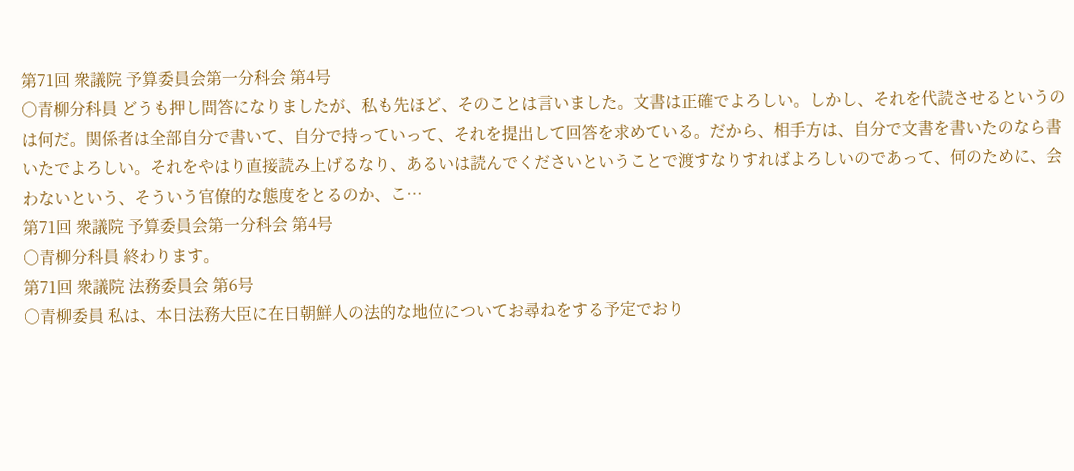第71回 衆議院 予算委員会第一分科会 第4号
○青柳分科員 どうも押し問答になりましたが、私も先ほど、そのことは言いました。文書は正確でよろしい。しかし、それを代読させるというのは何だ。関係者は全部自分で書いて、自分で持っていって、それを提出して回答を求めている。だから、相手方は、自分で文書を書いたのなら書いたでよろしい。それをやはり直接読み上げるなり、あるいは読んでくださいということで渡すなりすればよろしいのであって、何のために、会わないという、そういう官僚的な態度をとるのか、こ…
第71回 衆議院 予算委員会第一分科会 第4号
○青柳分科員 終わります。
第71回 衆議院 法務委員会 第6号
○青柳委員 私は、本日法務大臣に在日朝鮮人の法的な地位についてお尋ねをする予定でおり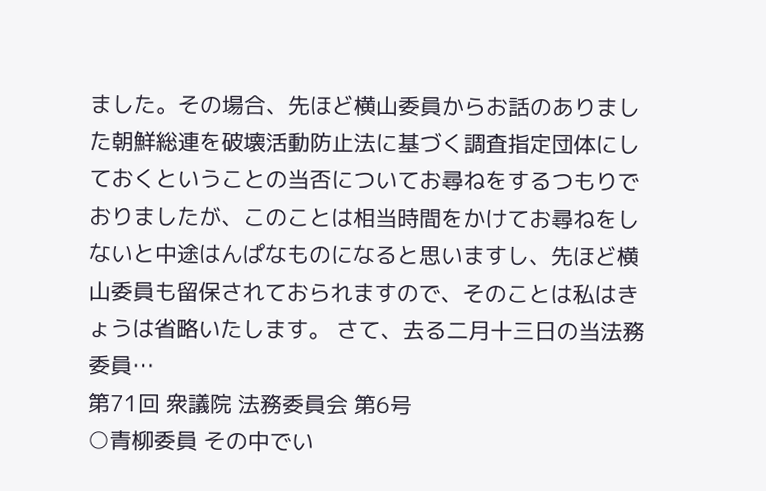ました。その場合、先ほど横山委員からお話のありました朝鮮総連を破壊活動防止法に基づく調査指定団体にしておくということの当否についてお尋ねをするつもりでおりましたが、このことは相当時間をかけてお尋ねをしないと中途はんぱなものになると思いますし、先ほど横山委員も留保されておられますので、そのことは私はきょうは省略いたします。 さて、去る二月十三日の当法務委員…
第71回 衆議院 法務委員会 第6号
○青柳委員 その中でい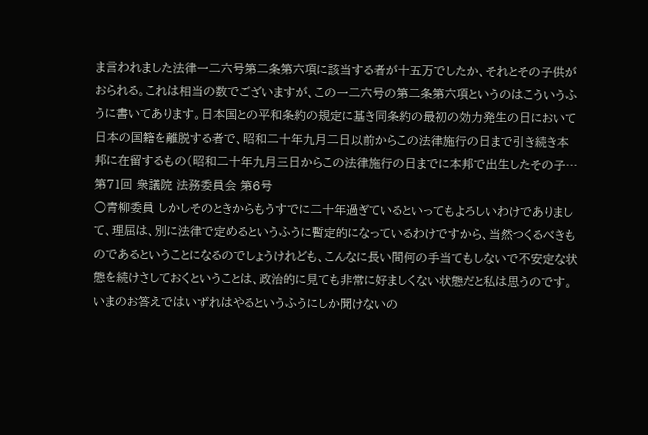ま言われました法律一二六号第二条第六項に該当する者が十五万でしたか、それとその子供がおられる。これは相当の数でございますが、この一二六号の第二条第六項というのはこういうふうに書いてあります。日本国との平和条約の規定に基き同条約の最初の効力発生の日において日本の国籍を離脱する者で、昭和二十年九月二日以前からこの法律施行の日まで引き続き本邦に在留するもの(昭和二十年九月三日からこの法律施行の日までに本邦で出生したその子…
第71回 衆議院 法務委員会 第6号
○青柳委員 しかしそのときからもうすでに二十年過ぎているといってもよろしいわけでありまして、理屈は、別に法律で定めるというふうに暫定的になっているわけですから、当然つくるべきものであるということになるのでしょうけれども、こんなに長い間何の手当てもしないで不安定な状態を続けさしておくということは、政治的に見ても非常に好ましくない状態だと私は思うのです。いまのお答えではいずれはやるというふうにしか聞けないの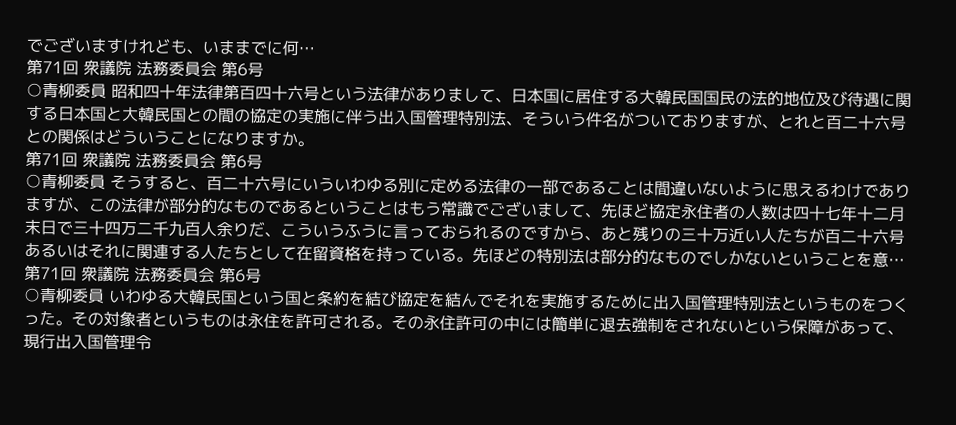でございますけれども、いままでに何…
第71回 衆議院 法務委員会 第6号
○青柳委員 昭和四十年法律第百四十六号という法律がありまして、日本国に居住する大韓民国国民の法的地位及び待遇に関する日本国と大韓民国との間の協定の実施に伴う出入国管理特別法、そういう件名がついておりますが、とれと百二十六号との関係はどういうことになりますか。
第71回 衆議院 法務委員会 第6号
○青柳委員 そうすると、百二十六号にいういわゆる別に定める法律の一部であることは間違いないように思えるわけでありますが、この法律が部分的なものであるということはもう常識でございまして、先ほど協定永住者の人数は四十七年十二月末日で三十四万二千九百人余りだ、こういうふうに言っておられるのですから、あと残りの三十万近い人たちが百二十六号あるいはそれに関連する人たちとして在留資格を持っている。先ほどの特別法は部分的なものでしかないということを意…
第71回 衆議院 法務委員会 第6号
○青柳委員 いわゆる大韓民国という国と条約を結び協定を結んでそれを実施するために出入国管理特別法というものをつくった。その対象者というものは永住を許可される。その永住許可の中には簡単に退去強制をされないという保障があって、現行出入国管理令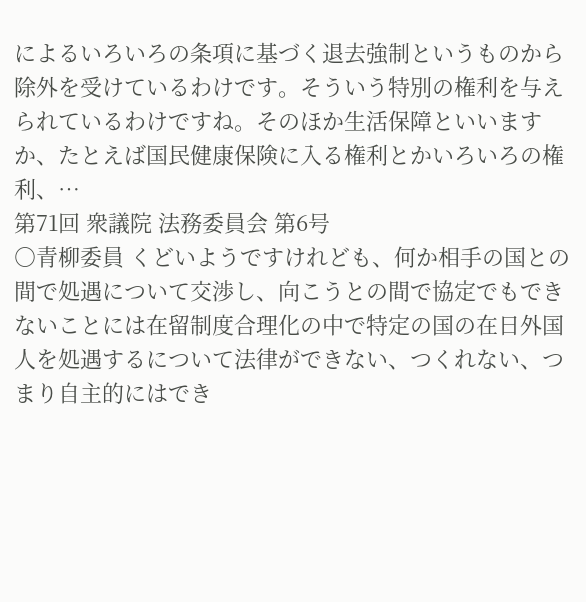によるいろいろの条項に基づく退去強制というものから除外を受けているわけです。そういう特別の権利を与えられているわけですね。そのほか生活保障といいますか、たとえば国民健康保険に入る権利とかいろいろの権利、…
第71回 衆議院 法務委員会 第6号
○青柳委員 くどいようですけれども、何か相手の国との間で処遇について交渉し、向こうとの間で協定でもできないことには在留制度合理化の中で特定の国の在日外国人を処遇するについて法律ができない、つくれない、つまり自主的にはでき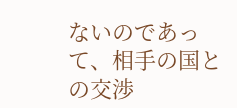ないのであって、相手の国との交渉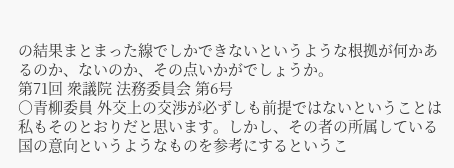の結果まとまった線でしかできないというような根拠が何かあるのか、ないのか、その点いかがでしょうか。
第71回 衆議院 法務委員会 第6号
○青柳委員 外交上の交渉が必ずしも前提ではないということは私もそのとおりだと思います。しかし、その者の所属している国の意向というようなものを参考にするというこ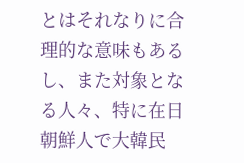とはそれなりに合理的な意味もあるし、また対象となる人々、特に在日朝鮮人で大韓民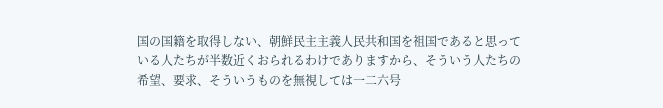国の国籍を取得しない、朝鮮民主主義人民共和国を祖国であると思っている人たちが半数近くおられるわけでありますから、そういう人たちの希望、要求、そういうものを無視しては一二六号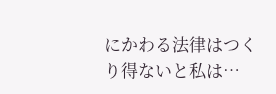にかわる法律はつくり得ないと私は…